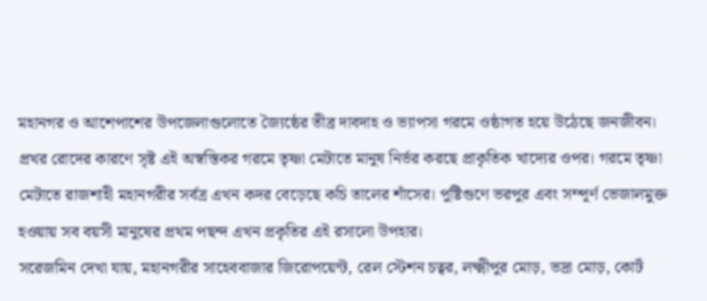মহানগর ও আশেপাশের উপজেলাগুলোতে জ্যৈষ্ঠের তীব্র দাবদাহ ও ভ্যাপসা গরমে ওষ্ঠাগত হয়ে উঠেছে জনজীবন। প্রখর রোদের কারণে সৃষ্ট এই অস্বস্তিকর গরমে তৃষ্ণা মেটাতে মানুষ নির্ভর করছে প্রাকৃতিক খাদ্যের ওপর। গরমে তৃষ্ণা মেটাতে রাজশাহী মহানগরীর সর্বত্র এখন কদর বেড়েছে কচি তালের শাঁসের। পুষ্টিগুণে ভরপুর এবং সম্পূর্ণ ভেজালমুক্ত হওয়ায় সব বয়সী মানুষের প্রথম পছন্দ এখন প্রকৃতির এই রসালো উপহার।
সরেজমিন দেখা যায়, মহানগরীর সাহেববাজার জিরোপয়েন্ট, রেল স্টেশন চত্বর, লক্ষ্মীপুর মোড়, ভদ্রা মোড়, কোর্ট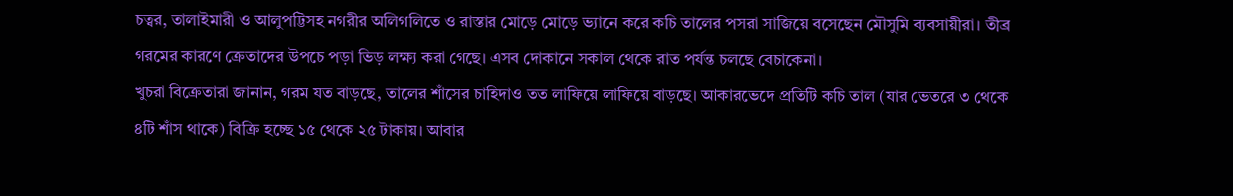চত্বর, তালাইমারী ও আলুপট্টিসহ নগরীর অলিগলিতে ও রাস্তার মোড়ে মোড়ে ভ্যানে করে কচি তালের পসরা সাজিয়ে বসেছেন মৌসুমি ব্যবসায়ীরা। তীব্র গরমের কারণে ক্রেতাদের উপচে পড়া ভিড় লক্ষ্য করা গেছে। এসব দোকানে সকাল থেকে রাত পর্যন্ত চলছে বেচাকেনা।
খুচরা বিক্রেতারা জানান, গরম যত বাড়ছে, তালের শাঁসের চাহিদাও তত লাফিয়ে লাফিয়ে বাড়ছে। আকারভেদে প্রতিটি কচি তাল (যার ভেতরে ৩ থেকে ৪টি শাঁস থাকে) বিক্রি হচ্ছে ১৫ থেকে ২৫ টাকায়। আবার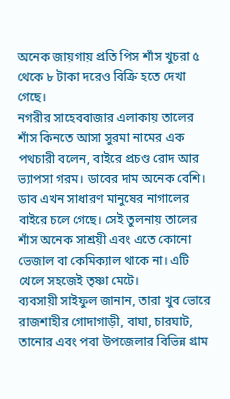অনেক জায়গায় প্রতি পিস শাঁস খুচরা ৫ থেকে ৮ টাকা দরেও বিক্রি হতে দেখা গেছে।
নগরীর সাহেববাজার এলাকায় তালের শাঁস কিনতে আসা সুরমা নামের এক পথচারী বলেন, বাইরে প্রচণ্ড রোদ আর ভ্যাপসা গরম। ডাবের দাম অনেক বেশি। ডাব এখন সাধারণ মানুষের নাগালের বাইরে চলে গেছে। সেই তুলনায় তালের শাঁস অনেক সাশ্রয়ী এবং এতে কোনো ভেজাল বা কেমিক্যাল থাকে না। এটি খেলে সহজেই তৃষ্ণা মেটে।
ব্যবসায়ী সাইফুল জানান, তারা খুব ভোরে রাজশাহীর গোদাগাড়ী, বাঘা, চারঘাট, তানোর এবং পবা উপজেলার বিভিন্ন গ্রাম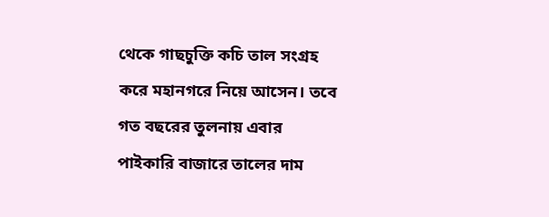থেকে গাছচুক্তি কচি তাল সংগ্রহ করে মহানগরে নিয়ে আসেন। তবে গত বছরের তুলনায় এবার পাইকারি বাজারে তালের দাম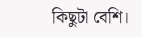কিছুটা বেশি।